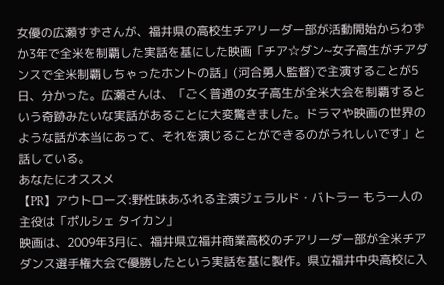女優の広瀬すずさんが、福井県の高校生チアリーダー部が活動開始からわずか3年で全米を制覇した実話を基にした映画「チア☆ダン~女子高生がチアダンスで全米制覇しちゃったホントの話」(河合勇人監督)で主演することが5日、分かった。広瀬さんは、「ごく普通の女子高生が全米大会を制覇するという奇跡みたいな実話があることに大変驚きました。ドラマや映画の世界のような話が本当にあって、それを演じることができるのがうれしいです」と話している。
あなたにオススメ
【PR】アウトローズ:野性味あふれる主演ジェラルド・バトラー もう一人の主役は「ポルシェ タイカン」
映画は、2009年3月に、福井県立福井商業高校のチアリーダー部が全米チアダンス選手権大会で優勝したという実話を基に製作。県立福井中央高校に入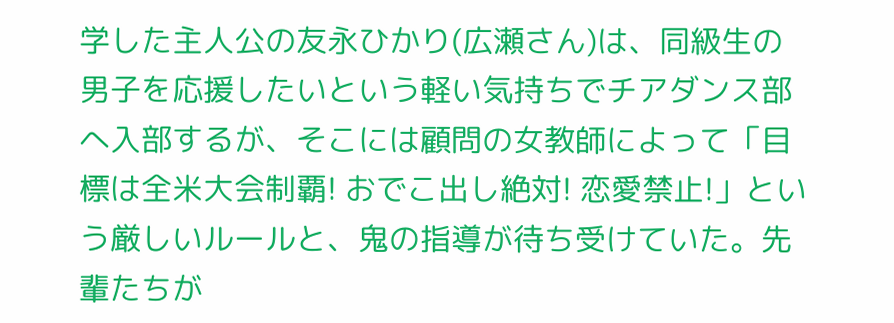学した主人公の友永ひかり(広瀬さん)は、同級生の男子を応援したいという軽い気持ちでチアダンス部へ入部するが、そこには顧問の女教師によって「目標は全米大会制覇! おでこ出し絶対! 恋愛禁止!」という厳しいルールと、鬼の指導が待ち受けていた。先輩たちが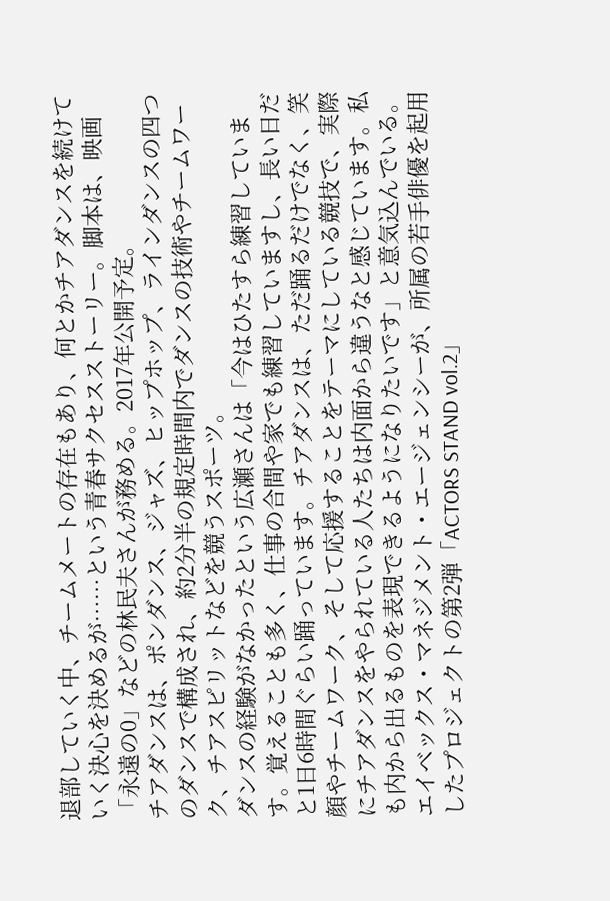退部していく中、チームメートの存在もあり、何とかチアダンスを続けていく決心を決めるが……という青春サクセスストーリー。脚本は、映画「永遠の0」などの林民夫さんが務める。2017年公開予定。
チアダンスは、ポンダンス、ジャズ、ヒップホップ、ラインダンスの四つのダンスで構成され、約2分半の規定時間内でダンスの技術やチームワーク、チアスピリットなどを競うスポーツ。
ダンスの経験がなかったという広瀬さんは「今はひたすら練習しています。覚えることも多く、仕事の合間や家でも練習していますし、長い日だと1日6時間ぐらい踊っています。チアダンスは、ただ踊るだけでなく、笑顔やチームワーク、そして応援することをテーマにしている競技で、実際にチアダンスをやられている人たちは内面から違うなと感じています。私も内から出るものを表現できるようになりたいです」と意気込んでいる。
エイベックス・マネジメント・エージェンシーが、所属の若手俳優を起用したプロジェクトの第2弾「ACTORS STAND vol.2」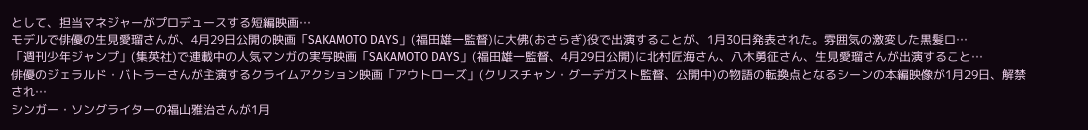として、担当マネジャーがプロデュースする短編映画…
モデルで俳優の生見愛瑠さんが、4月29日公開の映画「SAKAMOTO DAYS」(福田雄一監督)に大佛(おさらぎ)役で出演することが、1月30日発表された。雰囲気の激変した黒髪ロ…
「週刊少年ジャンプ」(集英社)で連載中の人気マンガの実写映画「SAKAMOTO DAYS」(福田雄一監督、4月29日公開)に北村匠海さん、八木勇征さん、生見愛瑠さんが出演すること…
俳優のジェラルド・バトラーさんが主演するクライムアクション映画「アウトローズ」(クリスチャン・グーデガスト監督、公開中)の物語の転換点となるシーンの本編映像が1月29日、解禁され…
シンガー・ソングライターの福山雅治さんが1月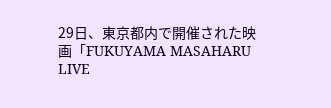29日、東京都内で開催された映画「FUKUYAMA MASAHARU LIVE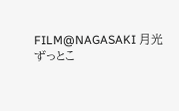FILM@NAGASAKI 月光 ずっとこ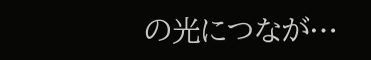の光につなが…